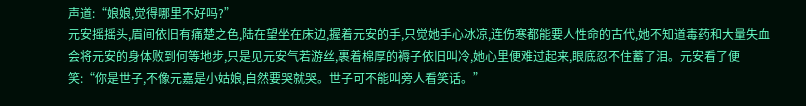声道:“娘娘,觉得哪里不好吗?”
元安摇摇头,眉间依旧有痛楚之色,陆在望坐在床边,握着元安的手,只觉她手心冰凉,连伤寒都能要人性命的古代,她不知道毒药和大量失血会将元安的身体败到何等地步,只是见元安气若游丝,裹着棉厚的褥子依旧叫冷,她心里便难过起来,眼底忍不住蓄了泪。元安看了便笑:“你是世子,不像元嘉是小姑娘,自然要哭就哭。世子可不能叫旁人看笑话。”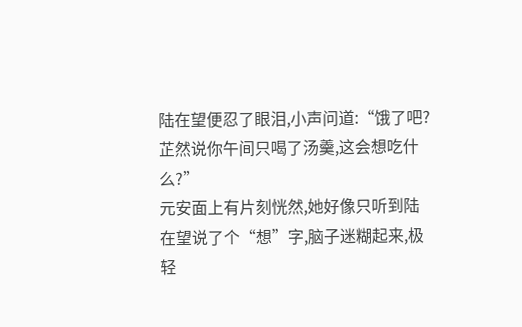陆在望便忍了眼泪,小声问道:“饿了吧?芷然说你午间只喝了汤羹,这会想吃什么?”
元安面上有片刻恍然,她好像只听到陆在望说了个“想”字,脑子迷糊起来,极轻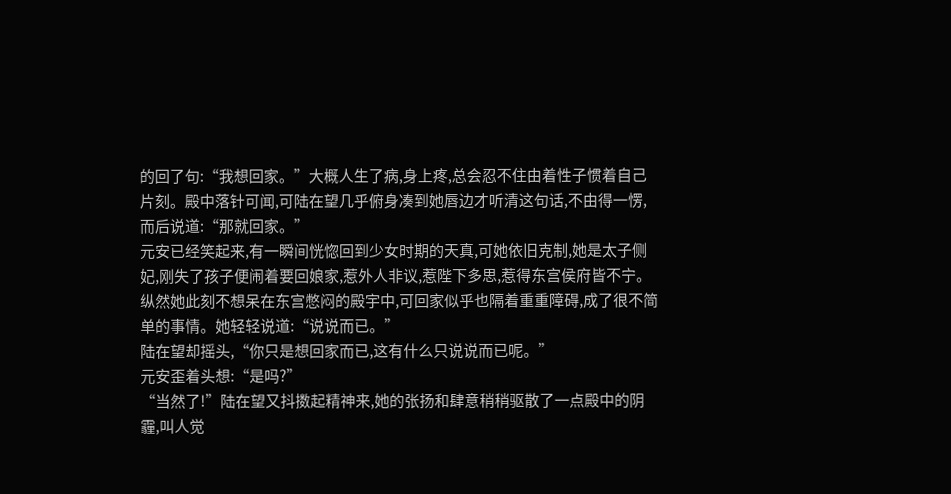的回了句:“我想回家。”大概人生了病,身上疼,总会忍不住由着性子惯着自己片刻。殿中落针可闻,可陆在望几乎俯身凑到她唇边才听清这句话,不由得一愣,而后说道:“那就回家。”
元安已经笑起来,有一瞬间恍惚回到少女时期的天真,可她依旧克制,她是太子侧妃,刚失了孩子便闹着要回娘家,惹外人非议,惹陛下多思,惹得东宫侯府皆不宁。
纵然她此刻不想呆在东宫憋闷的殿宇中,可回家似乎也隔着重重障碍,成了很不简单的事情。她轻轻说道:“说说而已。”
陆在望却摇头,“你只是想回家而已,这有什么只说说而已呢。”
元安歪着头想:“是吗?”
“当然了!”陆在望又抖擞起精神来,她的张扬和肆意稍稍驱散了一点殿中的阴霾,叫人觉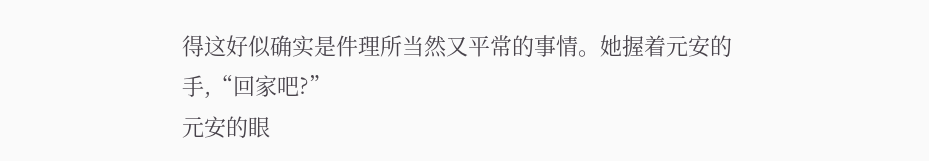得这好似确实是件理所当然又平常的事情。她握着元安的手,“回家吧?”
元安的眼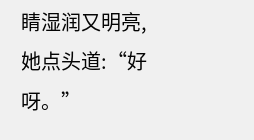睛湿润又明亮,她点头道:“好呀。”